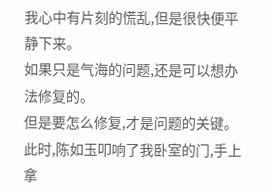我心中有片刻的慌乱,但是很快便平静下来。
如果只是气海的问题,还是可以想办法修复的。
但是要怎么修复,才是问题的关键。
此时,陈如玉叩响了我卧室的门,手上拿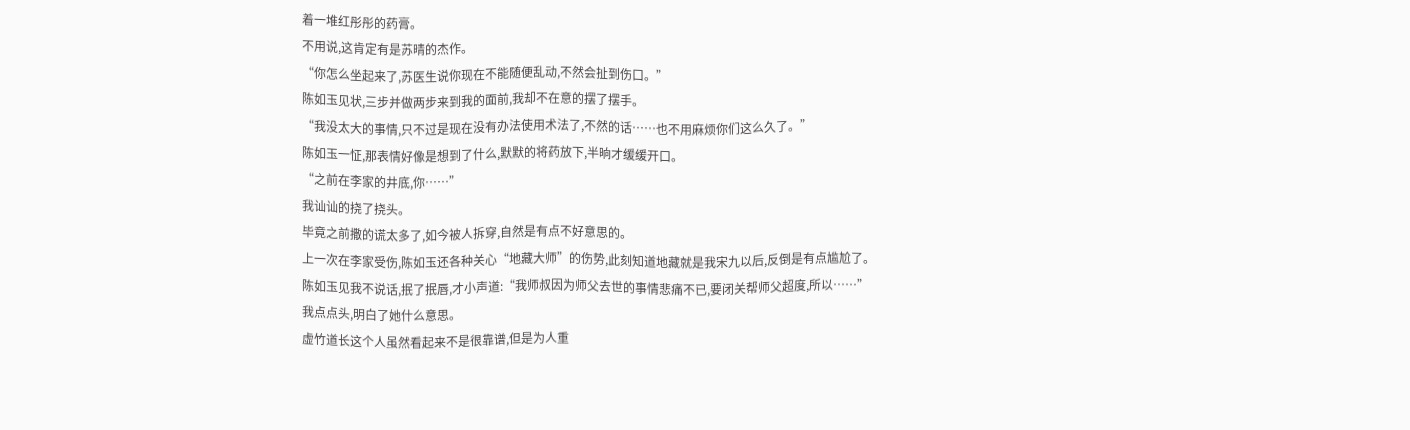着一堆红彤彤的药膏。
不用说,这肯定有是苏晴的杰作。
“你怎么坐起来了,苏医生说你现在不能随便乱动,不然会扯到伤口。”
陈如玉见状,三步并做两步来到我的面前,我却不在意的摆了摆手。
“我没太大的事情,只不过是现在没有办法使用术法了,不然的话……也不用麻烦你们这么久了。”
陈如玉一怔,那表情好像是想到了什么,默默的将药放下,半晌才缓缓开口。
“之前在李家的井底,你……”
我讪讪的挠了挠头。
毕竟之前撒的谎太多了,如今被人拆穿,自然是有点不好意思的。
上一次在李家受伤,陈如玉还各种关心“地藏大师”的伤势,此刻知道地藏就是我宋九以后,反倒是有点尴尬了。
陈如玉见我不说话,抿了抿唇,才小声道:“我师叔因为师父去世的事情悲痛不已,要闭关帮师父超度,所以……”
我点点头,明白了她什么意思。
虚竹道长这个人虽然看起来不是很靠谱,但是为人重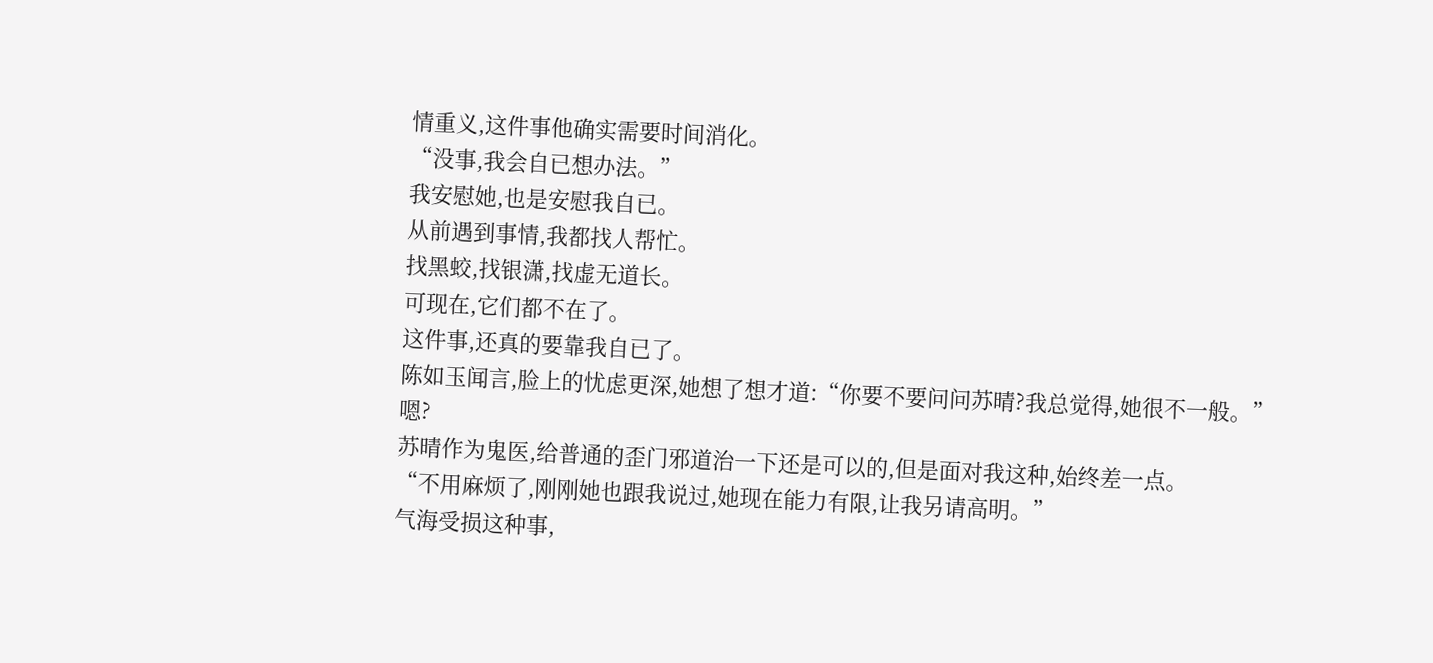情重义,这件事他确实需要时间消化。
“没事,我会自已想办法。”
我安慰她,也是安慰我自已。
从前遇到事情,我都找人帮忙。
找黑蛟,找银潇,找虚无道长。
可现在,它们都不在了。
这件事,还真的要靠我自已了。
陈如玉闻言,脸上的忧虑更深,她想了想才道:“你要不要问问苏晴?我总觉得,她很不一般。”
嗯?
苏晴作为鬼医,给普通的歪门邪道治一下还是可以的,但是面对我这种,始终差一点。
“不用麻烦了,刚刚她也跟我说过,她现在能力有限,让我另请高明。”
气海受损这种事,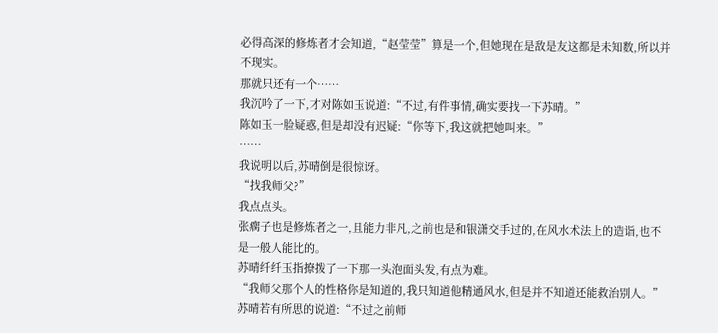必得高深的修炼者才会知道,“赵莹莹”算是一个,但她现在是敌是友这都是未知数,所以并不现实。
那就只还有一个……
我沉吟了一下,才对陈如玉说道:“不过,有件事情,确实要找一下苏晴。”
陈如玉一脸疑惑,但是却没有迟疑:“你等下,我这就把她叫来。”
……
我说明以后,苏晴倒是很惊讶。
“找我师父?”
我点点头。
张瘸子也是修炼者之一,且能力非凡,之前也是和银潇交手过的,在风水术法上的造诣,也不是一般人能比的。
苏晴纤纤玉指撩拨了一下那一头泡面头发,有点为难。
“我师父那个人的性格你是知道的,我只知道他精通风水,但是并不知道还能救治别人。”
苏晴若有所思的说道:“不过之前师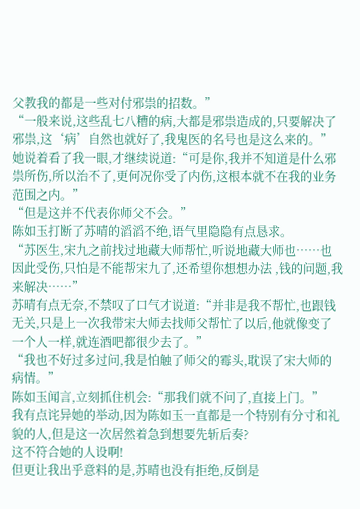父教我的都是一些对付邪祟的招数。”
“一般来说,这些乱七八糟的病,大都是邪祟造成的,只要解决了邪祟,这‘病’自然也就好了,我鬼医的名号也是这么来的。”
她说着看了我一眼,才继续说道:“可是你,我并不知道是什么邪祟所伤,所以治不了,更何况你受了内伤,这根本就不在我的业务范围之内。”
“但是这并不代表你师父不会。”
陈如玉打断了苏晴的滔滔不绝,语气里隐隐有点恳求。
“苏医生,宋九之前找过地藏大师帮忙,听说地藏大师也……也因此受伤,只怕是不能帮宋九了,还希望你想想办法 ,钱的问题,我来解决……”
苏晴有点无奈,不禁叹了口气才说道:“并非是我不帮忙,也跟钱无关,只是上一次我带宋大师去找师父帮忙了以后,他就像变了一个人一样,就连酒吧都很少去了。”
“我也不好过多过问,我是怕触了师父的霉头,耽误了宋大师的病情。”
陈如玉闻言,立刻抓住机会:“那我们就不问了,直接上门。”
我有点诧异她的举动,因为陈如玉一直都是一个特别有分寸和礼貌的人,但是这一次居然着急到想要先斩后奏?
这不符合她的人设啊!
但更让我出乎意料的是,苏晴也没有拒绝,反倒是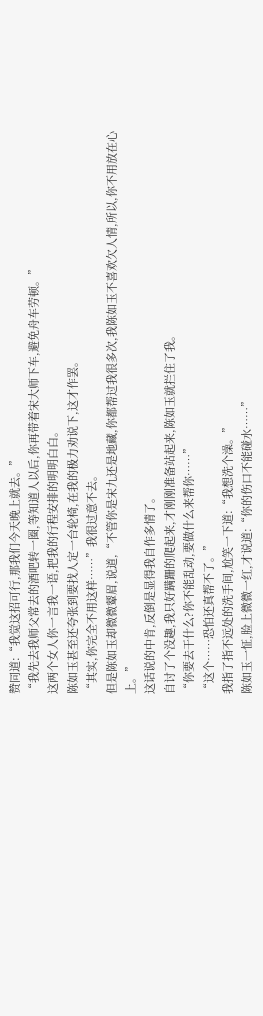赞同道:“我觉这招可行,那我们今天晚上就去。”
“我先去我师父常去的酒吧转一圈,等知道人以后,你再带着宋大师下车,避免舟车劳顿。”
这两个女人你一言我一语,把我的行程安排的明明白白。
陈如玉甚至还夸张到要找人定一台轮椅,在我的极力劝说下,这才作罢。
“其实,你完全不用这样……”我很过意不去。
但是陈如玉却微微颦眉,说道,“不管你是宋九还是地藏,你都帮过我很多次,我陈如玉不喜欢欠人情,所以,你不用放在心上。”
这话说的中肯,反倒是显得我自作多情了。
自讨了个没趣,我只好蹒跚的爬起来,才刚刚准备站起来,陈如玉就拦住了我。
“你要去干什么?你不能乱动,要做什么来帮你……”
“这个……恐怕还真帮不了。”
我指了指不远处的洗手间,尬笑一下道:“我想洗个澡。”
陈如玉一怔,脸上微微一红,才说道:“你的伤口不能碰水……”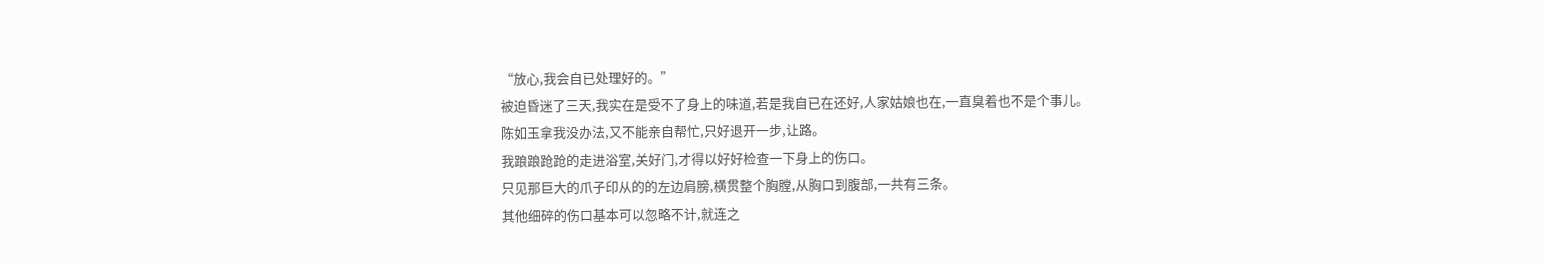“放心,我会自已处理好的。”
被迫昏迷了三天,我实在是受不了身上的味道,若是我自已在还好,人家姑娘也在,一直臭着也不是个事儿。
陈如玉拿我没办法,又不能亲自帮忙,只好退开一步,让路。
我踉踉跄跄的走进浴室,关好门,才得以好好检查一下身上的伤口。
只见那巨大的爪子印从的的左边肩膀,横贯整个胸膛,从胸口到腹部,一共有三条。
其他细碎的伤口基本可以忽略不计,就连之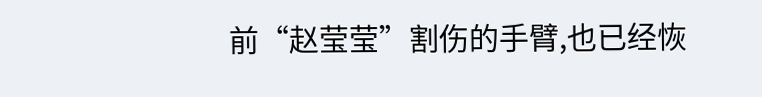前“赵莹莹”割伤的手臂,也已经恢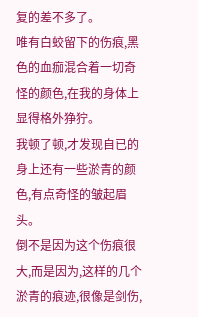复的差不多了。
唯有白蛟留下的伤痕,黑色的血痂混合着一切奇怪的颜色,在我的身体上显得格外狰狞。
我顿了顿,才发现自已的身上还有一些淤青的颜色,有点奇怪的皱起眉头。
倒不是因为这个伤痕很大,而是因为,这样的几个淤青的痕迹,很像是剑伤,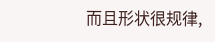而且形状很规律,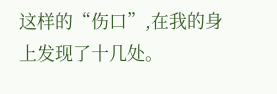这样的“伤口”,在我的身上发现了十几处。